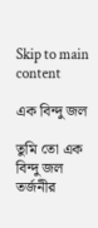Skip to main content

এক বিন্দু জল

তুমি তো এক বিন্দু জল
তর্জনীর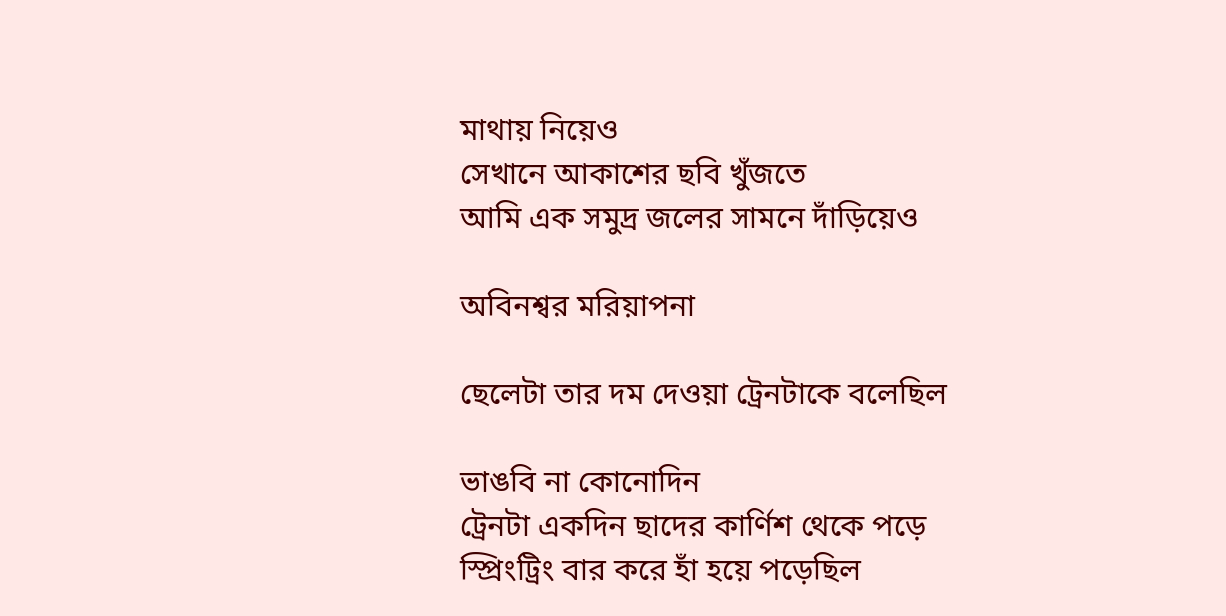মাথায় নিয়েও
সেখানে আকাশের ছবি খুঁজতে
আমি এক সমুদ্র জলের সামনে দাঁড়িয়েও

অবিনশ্বর মরিয়াপনা

ছেলেটা তার দম দেওয়া ট্রেনটাকে বলেছিল

ভাঙবি না কোনোদিন
ট্রেনটা একদিন ছাদের কার্ণিশ থেকে পড়ে
স্প্রিংট্রিং বার করে হাঁ হয়ে পড়েছিল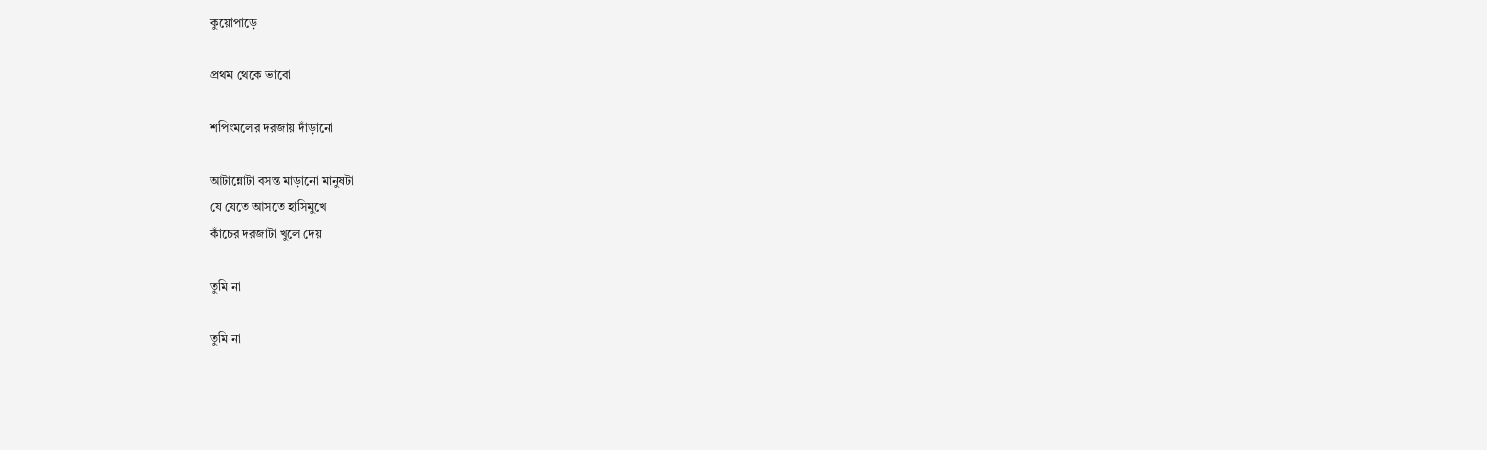কুয়োপাড়ে

প্রথম থেকে ভাবো

শপিংমলের দরজায় দাঁড়ানো

আটান্নোটা বসন্ত মাড়ানো মানুষটা
যে যেতে আসতে হাসিমুখে
কাঁচের দরজাটা খুলে দেয়

তুমি না

তুমি না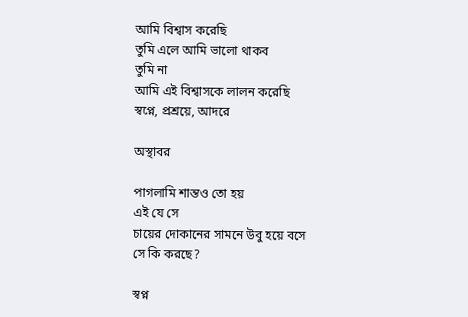আমি বিশ্বাস করেছি
তুমি এলে আমি ভালো থাকব
তুমি না
আমি এই বিশ্বাসকে লালন করেছি
স্বপ্নে, প্রশ্রয়ে, আদরে

অস্থাবর

পাগলামি শান্তও তো হয়
এই যে সে
চায়ের দোকানের সামনে উবু হয়ে বসে
সে কি করছে?

স্বপ্ন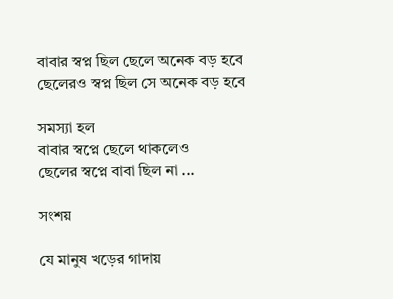বাবার স্বপ্ন ছিল ছেলে অনেক বড় হবে
ছেলেরও স্বপ্ন ছিল সে অনেক বড় হবে

সমস্যা হল
বাবার স্বপ্নে ছেলে থাকলেও
ছেলের স্বপ্নে বাবা ছিল না ...

সংশয়

যে মানুষ খড়ের গাদায়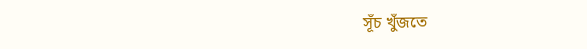সূঁচ খুঁজতে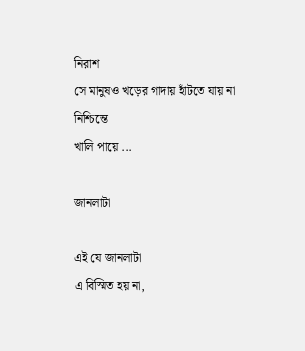নিরাশ
সে মানুষও খড়ের গাদায় হাঁটতে যায় না নিশ্চিন্তে
খালি পায়ে ...

জানলাটা

এই যে জানলাটা
এ বিস্মিত হয় না,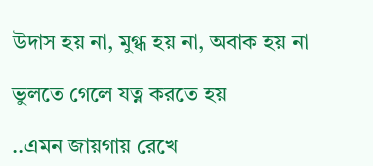উদাস হয় না, মুগ্ধ হয় না, অবাক হয় না

ভুলতে গেলে যত্ন করতে হয়

..এমন জায়গায় রেখে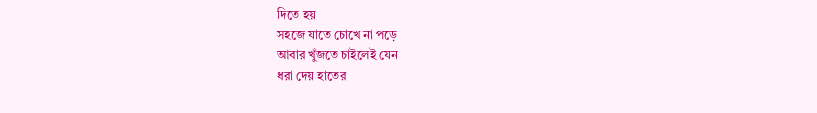দিতে হয়
সহজে যাতে চোখে না পড়ে
আবার খুঁজতে চাইলেই যেন
ধরা দেয় হাতের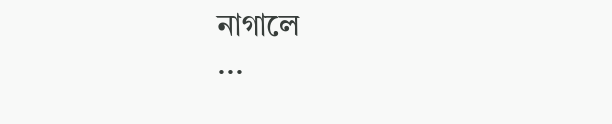নাগালে
...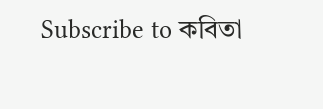Subscribe to কবিতা